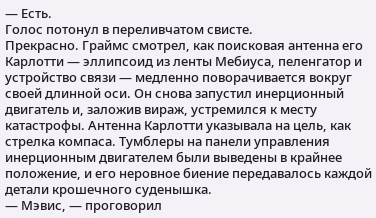— Есть.
Голос потонул в переливчатом свисте.
Прекрасно. Граймс смотрел, как поисковая антенна его Карлотти — эллипсоид из ленты Мебиуса, пеленгатор и устройство связи — медленно поворачивается вокруг своей длинной оси. Он снова запустил инерционный двигатель и, заложив вираж, устремился к месту катастрофы. Антенна Карлотти указывала на цель, как стрелка компаса. Тумблеры на панели управления инерционным двигателем были выведены в крайнее положение, и его неровное биение передавалось каждой детали крошечного суденышка.
— Мэвис, — проговорил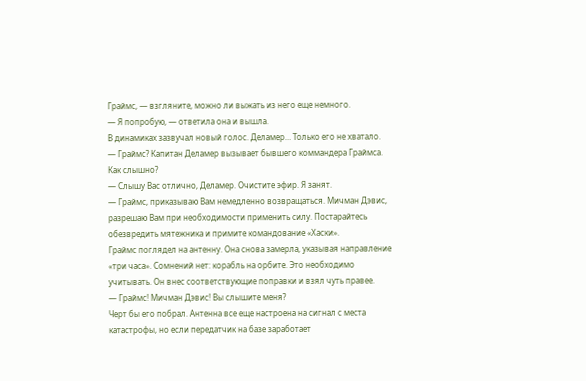Граймс, — взгляните, можно ли выжать из него еще немного.
— Я попробую, — ответила она и вышла.
В динамиках зазвучал новый голос. Деламер… Только его не хватало.
— Граймс? Капитан Деламер вызывает бывшего коммандера Граймса. Как слышно?
— Слышу Вас отлично, Деламер. Очистите эфир. Я занят.
— Граймс, приказываю Вам немедленно возвращаться. Мичман Дэвис, разрешаю Вам при необходимости применить силу. Постарайтесь обезвредить мятежника и примите командование «Хаски».
Граймс поглядел на антенну. Она снова замерла, указывая направление «три часа». Сомнений нет: корабль на орбите. Это необходимо учитывать. Он внес соответствующие поправки и взял чуть правее.
— Граймс! Мичман Дэвис! Вы слышите меня?
Черт бы его побрал. Антенна все еще настроена на сигнал с места катастрофы, но если передатчик на базе заработает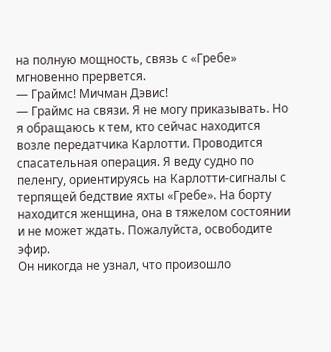на полную мощность, связь с «Гребе» мгновенно прервется.
— Граймс! Мичман Дэвис!
— Граймс на связи. Я не могу приказывать. Но я обращаюсь к тем, кто сейчас находится возле передатчика Карлотти. Проводится спасательная операция. Я веду судно по пеленгу, ориентируясь на Карлотти-сигналы с терпящей бедствие яхты «Гребе». На борту находится женщина, она в тяжелом состоянии и не может ждать. Пожалуйста, освободите эфир.
Он никогда не узнал, что произошло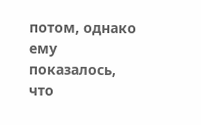потом, однако ему показалось, что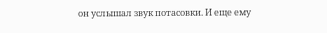он услышал звук потасовки. И еще ему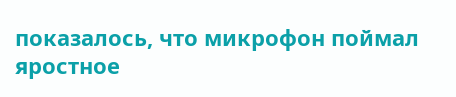показалось, что микрофон поймал яростное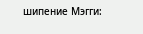шипение Мэгги: